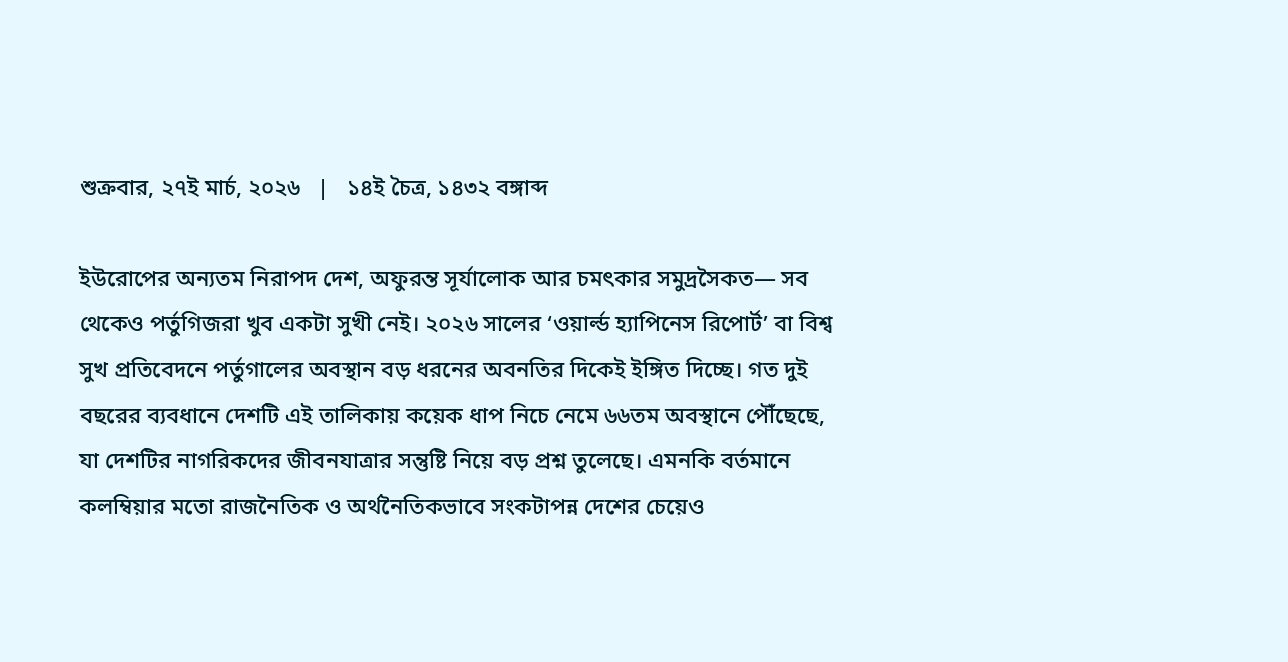শুক্রবার, ২৭ই মার্চ, ২০২৬   |   ১৪ই চৈত্র, ১৪৩২ বঙ্গাব্দ

ইউরোপের অন্যতম নিরাপদ দেশ, অফুরন্ত সূর্যালোক আর চমৎকার সমুদ্রসৈকত— সব থেকেও পর্তুগিজরা খুব একটা সুখী নেই। ২০২৬ সালের ‘ওয়ার্ল্ড হ্যাপিনেস রিপোর্ট’ বা বিশ্ব সুখ প্রতিবেদনে পর্তুগালের অবস্থান বড় ধরনের অবনতির দিকেই ইঙ্গিত দিচ্ছে। গত দুই বছরের ব্যবধানে দেশটি এই তালিকায় কয়েক ধাপ নিচে নেমে ৬৬তম অবস্থানে পৌঁছেছে, যা দেশটির নাগরিকদের জীবনযাত্রার সন্তুষ্টি নিয়ে বড় প্রশ্ন তুলেছে। এমনকি বর্তমানে কলম্বিয়ার মতো রাজনৈতিক ও অর্থনৈতিকভাবে সংকটাপন্ন দেশের চেয়েও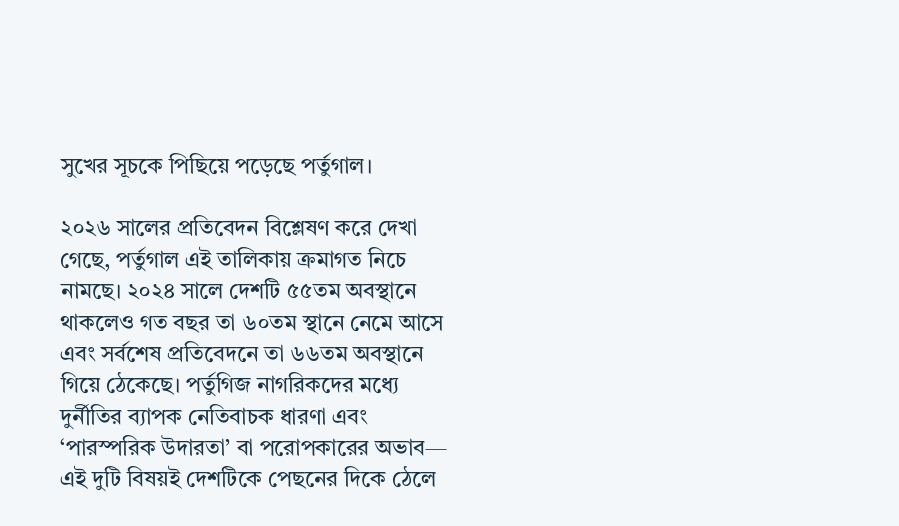সুখের সূচকে পিছিয়ে পড়েছে পর্তুগাল।

২০২৬ সালের প্রতিবেদন বিশ্লেষণ করে দেখা গেছে, পর্তুগাল এই তালিকায় ক্রমাগত নিচে নামছে। ২০২৪ সালে দেশটি ৫৫তম অবস্থানে থাকলেও গত বছর তা ৬০তম স্থানে নেমে আসে এবং সর্বশেষ প্রতিবেদনে তা ৬৬তম অবস্থানে গিয়ে ঠেকেছে। পর্তুগিজ নাগরিকদের মধ্যে দুর্নীতির ব্যাপক নেতিবাচক ধারণা এবং ‘পারস্পরিক উদারতা’ বা পরোপকারের অভাব— এই দুটি বিষয়ই দেশটিকে পেছনের দিকে ঠেলে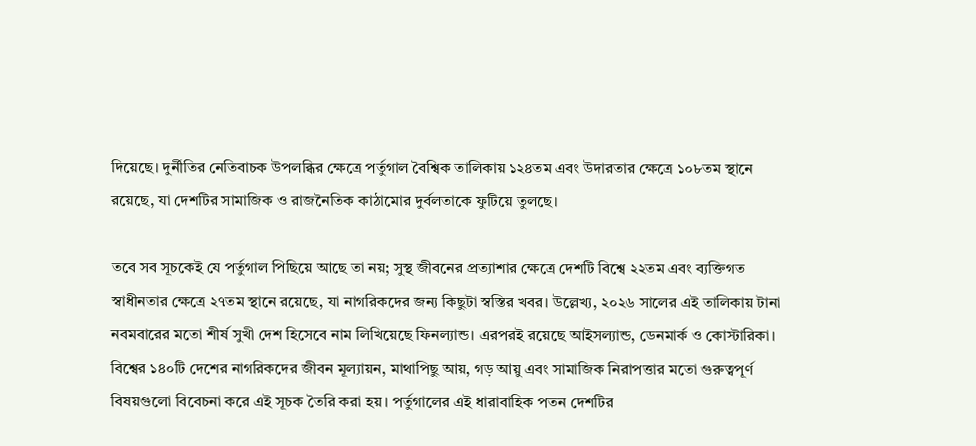দিয়েছে। দুর্নীতির নেতিবাচক উপলব্ধির ক্ষেত্রে পর্তুগাল বৈশ্বিক তালিকায় ১২৪তম এবং উদারতার ক্ষেত্রে ১০৮তম স্থানে রয়েছে, যা দেশটির সামাজিক ও রাজনৈতিক কাঠামোর দুর্বলতাকে ফুটিয়ে তুলছে।

তবে সব সূচকেই যে পর্তুগাল পিছিয়ে আছে তা নয়; সুস্থ জীবনের প্রত্যাশার ক্ষেত্রে দেশটি বিশ্বে ২২তম এবং ব্যক্তিগত স্বাধীনতার ক্ষেত্রে ২৭তম স্থানে রয়েছে, যা নাগরিকদের জন্য কিছুটা স্বস্তির খবর। উল্লেখ্য, ২০২৬ সালের এই তালিকায় টানা নবমবারের মতো শীর্ষ সুখী দেশ হিসেবে নাম লিখিয়েছে ফিনল্যান্ড। এরপরই রয়েছে আইসল্যান্ড, ডেনমার্ক ও কোস্টারিকা। বিশ্বের ১৪০টি দেশের নাগরিকদের জীবন মূল্যায়ন, মাথাপিছু আয়, গড় আয়ু এবং সামাজিক নিরাপত্তার মতো গুরুত্বপূর্ণ বিষয়গুলো বিবেচনা করে এই সূচক তৈরি করা হয়। পর্তুগালের এই ধারাবাহিক পতন দেশটির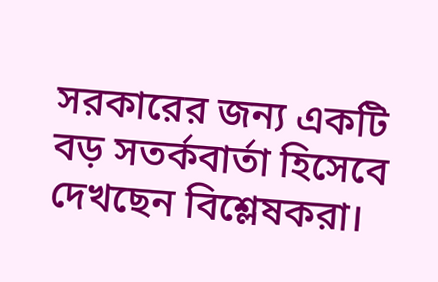সরকারের জন্য একটি বড় সতর্কবার্তা হিসেবে দেখছেন বিশ্লেষকরা।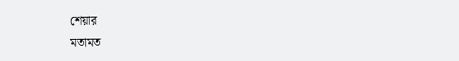শেয়ার
মতামত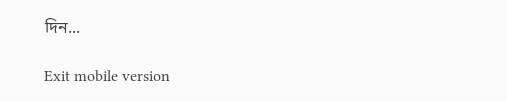দিন...

Exit mobile version